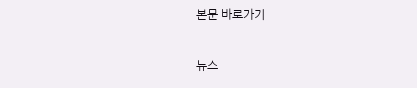본문 바로가기

뉴스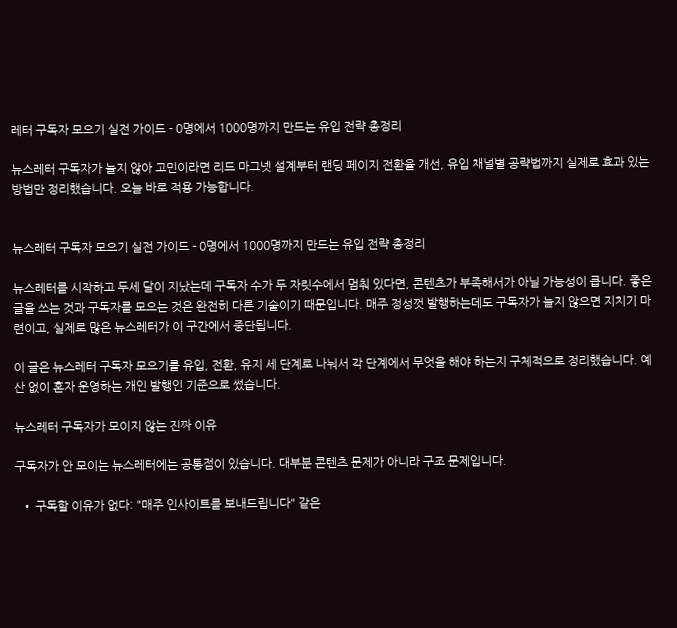레터 구독자 모으기 실전 가이드 - 0명에서 1000명까지 만드는 유입 전략 총정리

뉴스레터 구독자가 늘지 않아 고민이라면 리드 마그넷 설계부터 랜딩 페이지 전환율 개선, 유입 채널별 공략법까지 실제로 효과 있는 방법만 정리했습니다. 오늘 바로 적용 가능합니다.


뉴스레터 구독자 모으기 실전 가이드 - 0명에서 1000명까지 만드는 유입 전략 총정리

뉴스레터를 시작하고 두세 달이 지났는데 구독자 수가 두 자릿수에서 멈춰 있다면, 콘텐츠가 부족해서가 아닐 가능성이 큽니다. 좋은 글을 쓰는 것과 구독자를 모으는 것은 완전히 다른 기술이기 때문입니다. 매주 정성껏 발행하는데도 구독자가 늘지 않으면 지치기 마련이고, 실제로 많은 뉴스레터가 이 구간에서 중단됩니다.

이 글은 뉴스레터 구독자 모으기를 유입, 전환, 유지 세 단계로 나눠서 각 단계에서 무엇을 해야 하는지 구체적으로 정리했습니다. 예산 없이 혼자 운영하는 개인 발행인 기준으로 썼습니다.

뉴스레터 구독자가 모이지 않는 진짜 이유

구독자가 안 모이는 뉴스레터에는 공통점이 있습니다. 대부분 콘텐츠 문제가 아니라 구조 문제입니다.

  • 구독할 이유가 없다: "매주 인사이트를 보내드립니다" 같은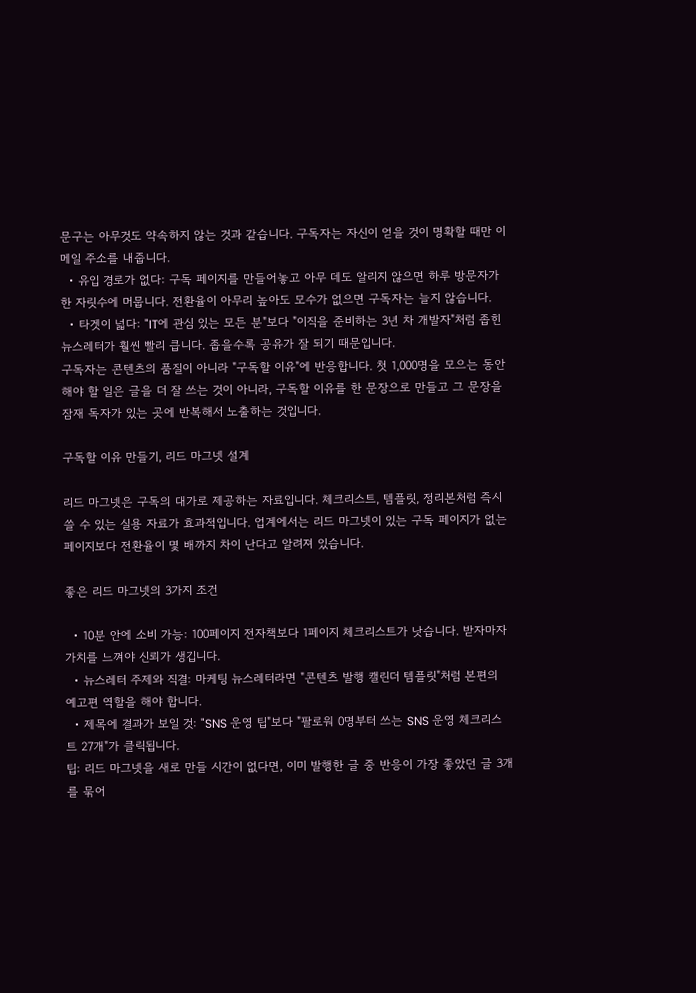문구는 아무것도 약속하지 않는 것과 같습니다. 구독자는 자신이 얻을 것이 명확할 때만 이메일 주소를 내줍니다.
  • 유입 경로가 없다: 구독 페이지를 만들어놓고 아무 데도 알리지 않으면 하루 방문자가 한 자릿수에 머뭅니다. 전환율이 아무리 높아도 모수가 없으면 구독자는 늘지 않습니다.
  • 타겟이 넓다: "IT에 관심 있는 모든 분"보다 "이직을 준비하는 3년 차 개발자"처럼 좁힌 뉴스레터가 훨씬 빨리 큽니다. 좁을수록 공유가 잘 되기 때문입니다.
구독자는 콘텐츠의 품질이 아니라 "구독할 이유"에 반응합니다. 첫 1,000명을 모으는 동안 해야 할 일은 글을 더 잘 쓰는 것이 아니라, 구독할 이유를 한 문장으로 만들고 그 문장을 잠재 독자가 있는 곳에 반복해서 노출하는 것입니다.

구독할 이유 만들기, 리드 마그넷 설계

리드 마그넷은 구독의 대가로 제공하는 자료입니다. 체크리스트, 템플릿, 정리본처럼 즉시 쓸 수 있는 실용 자료가 효과적입니다. 업계에서는 리드 마그넷이 있는 구독 페이지가 없는 페이지보다 전환율이 몇 배까지 차이 난다고 알려져 있습니다.

좋은 리드 마그넷의 3가지 조건

  • 10분 안에 소비 가능: 100페이지 전자책보다 1페이지 체크리스트가 낫습니다. 받자마자 가치를 느껴야 신뢰가 생깁니다.
  • 뉴스레터 주제와 직결: 마케팅 뉴스레터라면 "콘텐츠 발행 캘린더 템플릿"처럼 본편의 예고편 역할을 해야 합니다.
  • 제목에 결과가 보일 것: "SNS 운영 팁"보다 "팔로워 0명부터 쓰는 SNS 운영 체크리스트 27개"가 클릭됩니다.
팁: 리드 마그넷을 새로 만들 시간이 없다면, 이미 발행한 글 중 반응이 가장 좋았던 글 3개를 묶어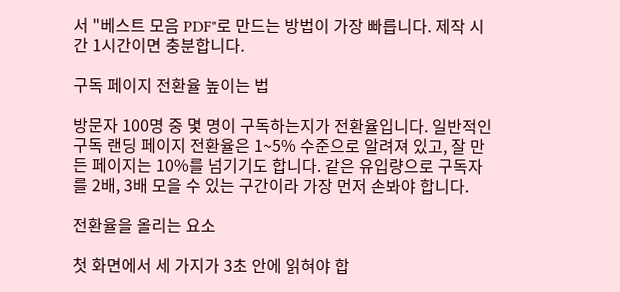서 "베스트 모음 PDF"로 만드는 방법이 가장 빠릅니다. 제작 시간 1시간이면 충분합니다.

구독 페이지 전환율 높이는 법

방문자 100명 중 몇 명이 구독하는지가 전환율입니다. 일반적인 구독 랜딩 페이지 전환율은 1~5% 수준으로 알려져 있고, 잘 만든 페이지는 10%를 넘기기도 합니다. 같은 유입량으로 구독자를 2배, 3배 모을 수 있는 구간이라 가장 먼저 손봐야 합니다.

전환율을 올리는 요소

첫 화면에서 세 가지가 3초 안에 읽혀야 합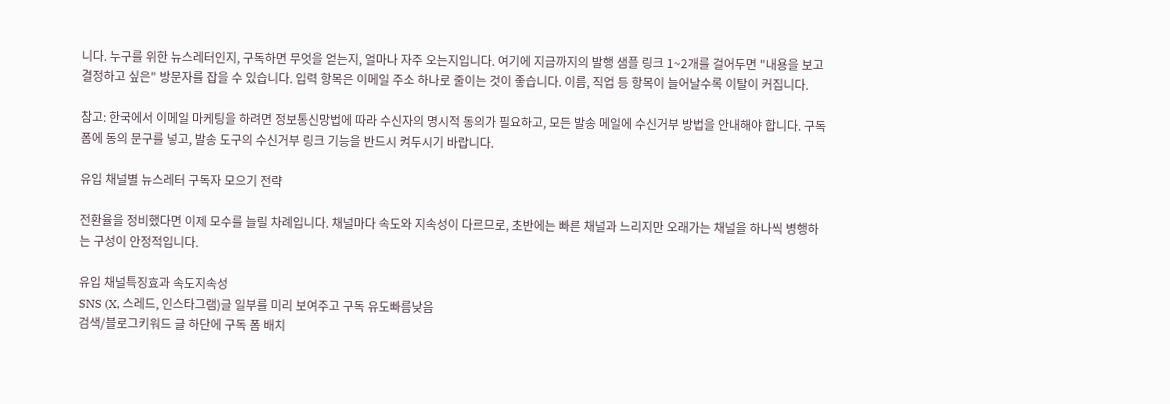니다. 누구를 위한 뉴스레터인지, 구독하면 무엇을 얻는지, 얼마나 자주 오는지입니다. 여기에 지금까지의 발행 샘플 링크 1~2개를 걸어두면 "내용을 보고 결정하고 싶은" 방문자를 잡을 수 있습니다. 입력 항목은 이메일 주소 하나로 줄이는 것이 좋습니다. 이름, 직업 등 항목이 늘어날수록 이탈이 커집니다.

참고: 한국에서 이메일 마케팅을 하려면 정보통신망법에 따라 수신자의 명시적 동의가 필요하고, 모든 발송 메일에 수신거부 방법을 안내해야 합니다. 구독 폼에 동의 문구를 넣고, 발송 도구의 수신거부 링크 기능을 반드시 켜두시기 바랍니다.

유입 채널별 뉴스레터 구독자 모으기 전략

전환율을 정비했다면 이제 모수를 늘릴 차례입니다. 채널마다 속도와 지속성이 다르므로, 초반에는 빠른 채널과 느리지만 오래가는 채널을 하나씩 병행하는 구성이 안정적입니다.

유입 채널특징효과 속도지속성
SNS (X, 스레드, 인스타그램)글 일부를 미리 보여주고 구독 유도빠름낮음
검색/블로그키워드 글 하단에 구독 폼 배치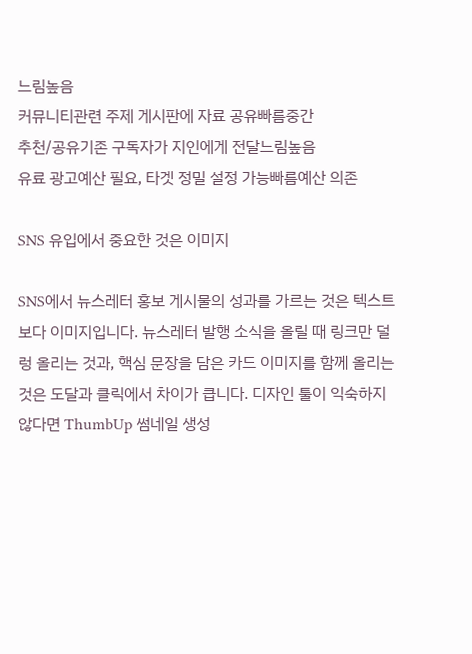느림높음
커뮤니티관련 주제 게시판에 자료 공유빠름중간
추천/공유기존 구독자가 지인에게 전달느림높음
유료 광고예산 필요, 타겟 정밀 설정 가능빠름예산 의존

SNS 유입에서 중요한 것은 이미지

SNS에서 뉴스레터 홍보 게시물의 성과를 가르는 것은 텍스트보다 이미지입니다. 뉴스레터 발행 소식을 올릴 때 링크만 덜렁 올리는 것과, 핵심 문장을 담은 카드 이미지를 함께 올리는 것은 도달과 클릭에서 차이가 큽니다. 디자인 툴이 익숙하지 않다면 ThumbUp 썸네일 생성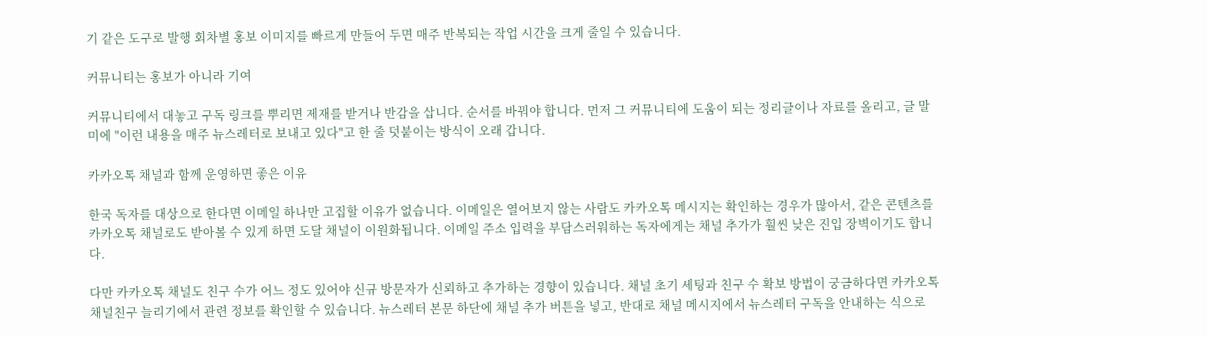기 같은 도구로 발행 회차별 홍보 이미지를 빠르게 만들어 두면 매주 반복되는 작업 시간을 크게 줄일 수 있습니다.

커뮤니티는 홍보가 아니라 기여

커뮤니티에서 대놓고 구독 링크를 뿌리면 제재를 받거나 반감을 삽니다. 순서를 바꿔야 합니다. 먼저 그 커뮤니티에 도움이 되는 정리글이나 자료를 올리고, 글 말미에 "이런 내용을 매주 뉴스레터로 보내고 있다"고 한 줄 덧붙이는 방식이 오래 갑니다.

카카오톡 채널과 함께 운영하면 좋은 이유

한국 독자를 대상으로 한다면 이메일 하나만 고집할 이유가 없습니다. 이메일은 열어보지 않는 사람도 카카오톡 메시지는 확인하는 경우가 많아서, 같은 콘텐츠를 카카오톡 채널로도 받아볼 수 있게 하면 도달 채널이 이원화됩니다. 이메일 주소 입력을 부담스러워하는 독자에게는 채널 추가가 훨씬 낮은 진입 장벽이기도 합니다.

다만 카카오톡 채널도 친구 수가 어느 정도 있어야 신규 방문자가 신뢰하고 추가하는 경향이 있습니다. 채널 초기 세팅과 친구 수 확보 방법이 궁금하다면 카카오톡 채널친구 늘리기에서 관련 정보를 확인할 수 있습니다. 뉴스레터 본문 하단에 채널 추가 버튼을 넣고, 반대로 채널 메시지에서 뉴스레터 구독을 안내하는 식으로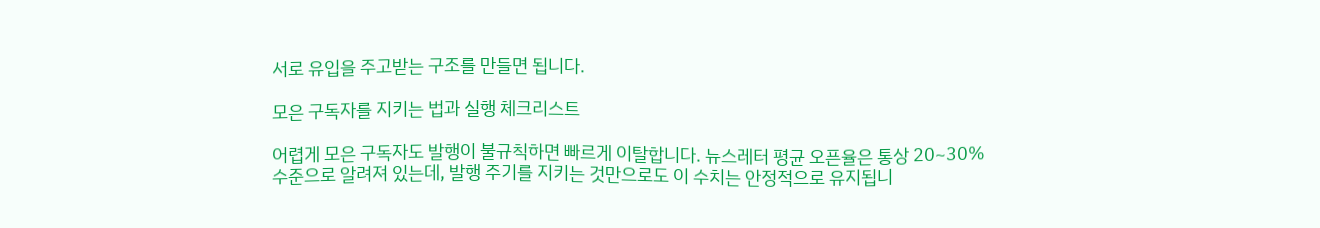서로 유입을 주고받는 구조를 만들면 됩니다.

모은 구독자를 지키는 법과 실행 체크리스트

어렵게 모은 구독자도 발행이 불규칙하면 빠르게 이탈합니다. 뉴스레터 평균 오픈율은 통상 20~30% 수준으로 알려져 있는데, 발행 주기를 지키는 것만으로도 이 수치는 안정적으로 유지됩니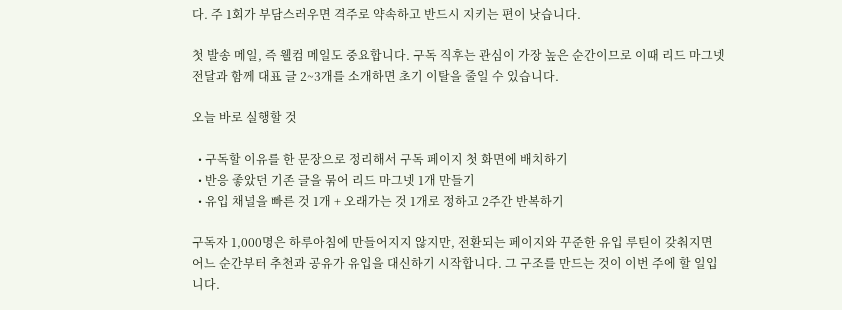다. 주 1회가 부담스러우면 격주로 약속하고 반드시 지키는 편이 낫습니다.

첫 발송 메일, 즉 웰컴 메일도 중요합니다. 구독 직후는 관심이 가장 높은 순간이므로 이때 리드 마그넷 전달과 함께 대표 글 2~3개를 소개하면 초기 이탈을 줄일 수 있습니다.

오늘 바로 실행할 것

  • 구독할 이유를 한 문장으로 정리해서 구독 페이지 첫 화면에 배치하기
  • 반응 좋았던 기존 글을 묶어 리드 마그넷 1개 만들기
  • 유입 채널을 빠른 것 1개 + 오래가는 것 1개로 정하고 2주간 반복하기

구독자 1,000명은 하루아침에 만들어지지 않지만, 전환되는 페이지와 꾸준한 유입 루틴이 갖춰지면 어느 순간부터 추천과 공유가 유입을 대신하기 시작합니다. 그 구조를 만드는 것이 이번 주에 할 일입니다.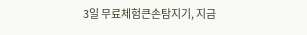3일 무료체험큰손탐지기, 지금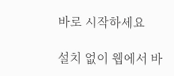바로 시작하세요

설치 없이 웹에서 바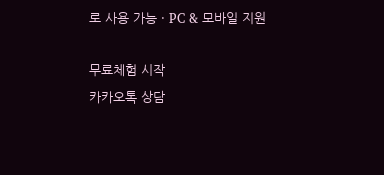로 사용 가능 · PC & 모바일 지원

무료체험 시작
카카오톡 상담